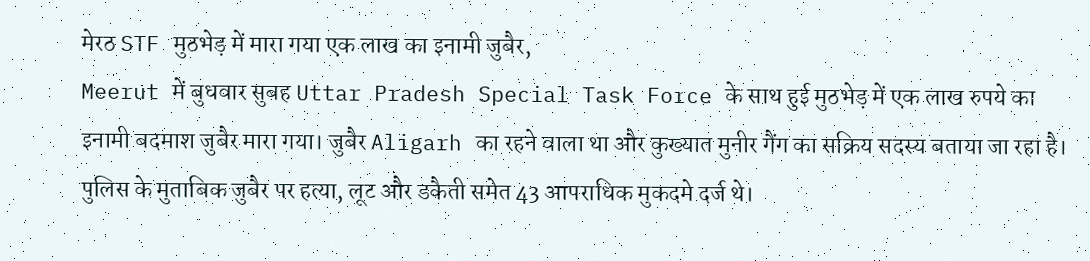मेरठ STF मुठभेड़ में मारा गया एक लाख का इनामी जुबैर,
Meerut में बुधवार सुबह Uttar Pradesh Special Task Force के साथ हुई मुठभेड़ में एक लाख रुपये का इनामी बदमाश जुबैर मारा गया। जुबैर Aligarh का रहने वाला था और कुख्यात मुनीर गैंग का सक्रिय सदस्य बताया जा रहा है।
पुलिस के मुताबिक जुबैर पर हत्या, लूट और डकैती समेत 43 आपराधिक मुकदमे दर्ज थे।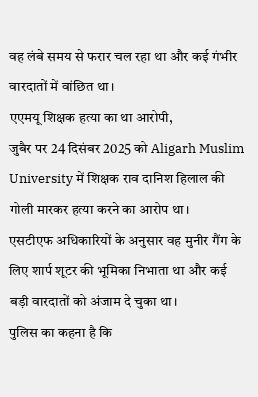वह लंबे समय से फरार चल रहा था और कई गंभीर वारदातों में वांछित था।
एएमयू शिक्षक हत्या का था आरोपी,
जुबैर पर 24 दिसंबर 2025 को Aligarh Muslim University में शिक्षक राव दानिश हिलाल की गोली मारकर हत्या करने का आरोप था।
एसटीएफ अधिकारियों के अनुसार वह मुनीर गैंग के लिए शार्प शूटर की भूमिका निभाता था और कई बड़ी वारदातों को अंजाम दे चुका था।
पुलिस का कहना है कि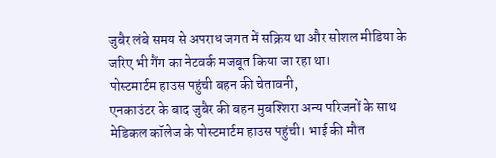जुबैर लंबे समय से अपराध जगत में सक्रिय था और सोशल मीडिया के जरिए भी गैंग का नेटवर्क मजबूत किया जा रहा था।
पोस्टमार्टम हाउस पहुंची बहन की चेतावनी,
एनकाउंटर के बाद जुबैर की बहन मुबश्शिरा अन्य परिजनों के साथ मेडिकल कॉलेज के पोस्टमार्टम हाउस पहुंची। भाई की मौत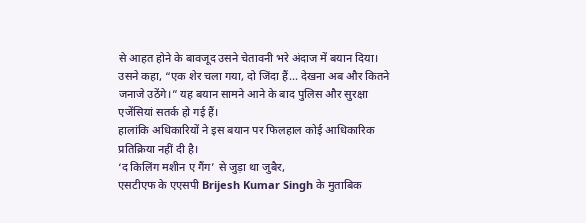से आहत होने के बावजूद उसने चेतावनी भरे अंदाज में बयान दिया।
उसने कहा, “एक शेर चला गया, दो जिंदा हैं… देखना अब और कितने जनाजे उठेंगे।” यह बयान सामने आने के बाद पुलिस और सुरक्षा एजेंसियां सतर्क हो गई हैं।
हालांकि अधिकारियों ने इस बयान पर फिलहाल कोई आधिकारिक प्रतिक्रिया नहीं दी है।
‘द किलिंग मशीन ए गैंग’ से जुड़ा था जुबैर,
एसटीएफ के एएसपी Brijesh Kumar Singh के मुताबिक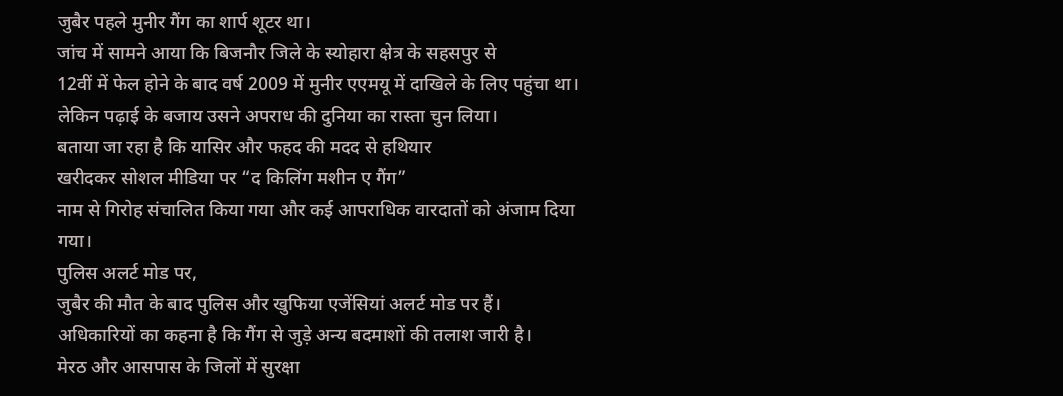जुबैर पहले मुनीर गैंग का शार्प शूटर था।
जांच में सामने आया कि बिजनौर जिले के स्योहारा क्षेत्र के सहसपुर से
12वीं में फेल होने के बाद वर्ष 2009 में मुनीर एएमयू में दाखिले के लिए पहुंचा था।
लेकिन पढ़ाई के बजाय उसने अपराध की दुनिया का रास्ता चुन लिया।
बताया जा रहा है कि यासिर और फहद की मदद से हथियार
खरीदकर सोशल मीडिया पर “द किलिंग मशीन ए गैंग”
नाम से गिरोह संचालित किया गया और कई आपराधिक वारदातों को अंजाम दिया गया।
पुलिस अलर्ट मोड पर,
जुबैर की मौत के बाद पुलिस और खुफिया एजेंसियां अलर्ट मोड पर हैं।
अधिकारियों का कहना है कि गैंग से जुड़े अन्य बदमाशों की तलाश जारी है।
मेरठ और आसपास के जिलों में सुरक्षा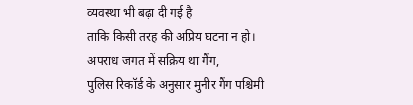व्यवस्था भी बढ़ा दी गई है
ताकि किसी तरह की अप्रिय घटना न हो।
अपराध जगत में सक्रिय था गैंग,
पुलिस रिकॉर्ड के अनुसार मुनीर गैंग पश्चिमी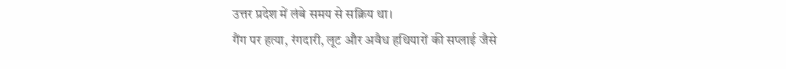उत्तर प्रदेश में लंबे समय से सक्रिय था।
गैंग पर हत्या, रंगदारी, लूट और अवैध हथियारों की सप्लाई जैसे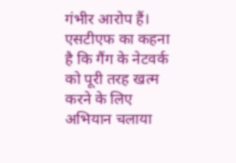गंभीर आरोप हैं।
एसटीएफ का कहना है कि गैंग के नेटवर्क को पूरी तरह खत्म करने के लिए अभियान चलाया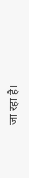जा रहा है।